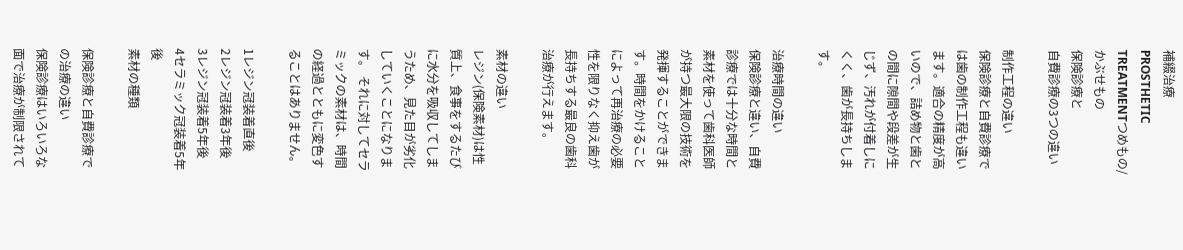補綴治療
PROSTHETIC TREATMENTつめもの/かぶせもの
保険診療と
自費診療の3つの違い

制作工程の違い
保険診療と自費診療では歯の制作工程も違います。適合の精度が高いので、詰め物と歯との間に隙間や段差が生じず、汚れが付着しにくく、歯が長持ちします。

治療時間の違い
保険診療と違い、自費診療では十分な時間と素材を使って歯科医師が持つ最大限の技術を発揮することができます。時間をかけることによって再治療の必要性を限りなく抑え歯が長持ちする最良の歯科治療が行えます。

素材の違い
レジン(保険素材)は性質上、食事をするたびに水分を吸収してしまうため、見た目が劣化していくことになります。 それに対してセラミックの素材は、時間の経過とともに変色することはありません。

1レジン冠装着直後
2レジン冠装着3年後
3レジン冠装着5年後
4セラミック冠装着5年後
素材の種類

保険診療と自費診療での治療の違い
保険診療はいろいろな面で治療が制限されて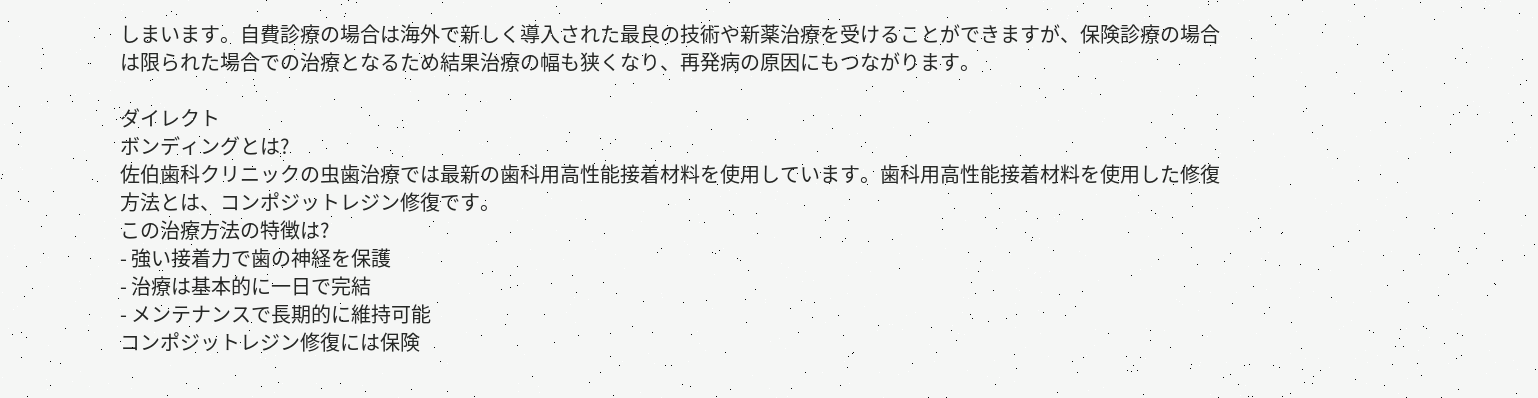しまいます。自費診療の場合は海外で新しく導入された最良の技術や新薬治療を受けることができますが、保険診療の場合は限られた場合での治療となるため結果治療の幅も狭くなり、再発病の原因にもつながります。

ダイレクト
ボンディングとは?
佐伯歯科クリニックの虫歯治療では最新の歯科用高性能接着材料を使用しています。歯科用高性能接着材料を使用した修復方法とは、コンポジットレジン修復です。
この治療方法の特徴は?
- 強い接着力で歯の神経を保護
- 治療は基本的に一日で完結
- メンテナンスで長期的に維持可能
コンポジットレジン修復には保険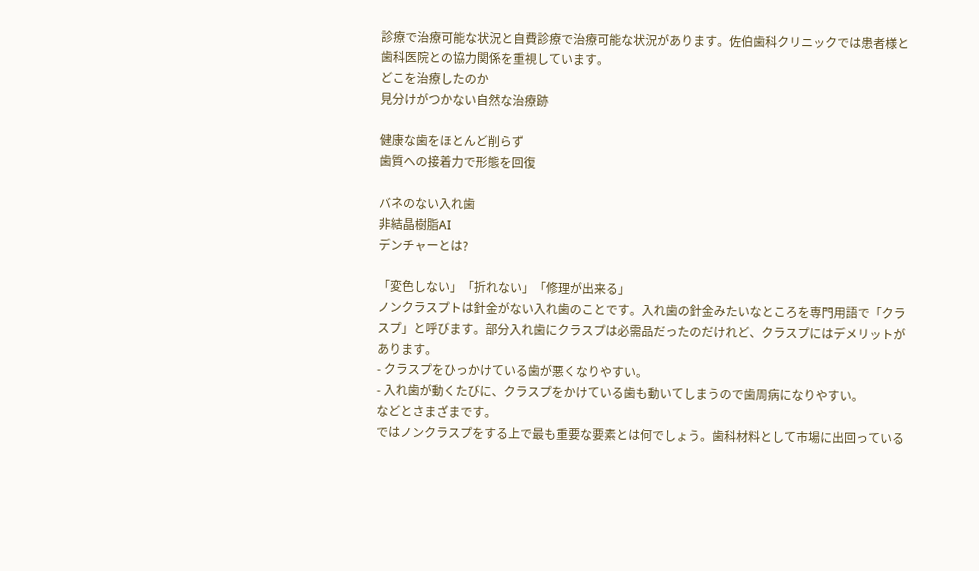診療で治療可能な状況と自費診療で治療可能な状況があります。佐伯歯科クリニックでは患者様と歯科医院との協力関係を重視しています。
どこを治療したのか
見分けがつかない自然な治療跡

健康な歯をほとんど削らず
歯質への接着力で形態を回復

バネのない入れ歯
非結晶樹脂AI
デンチャーとは?

「変色しない」「折れない」「修理が出来る」
ノンクラスプトは針金がない入れ歯のことです。入れ歯の針金みたいなところを専門用語で「クラスプ」と呼びます。部分入れ歯にクラスプは必需品だったのだけれど、クラスプにはデメリットがあります。
- クラスプをひっかけている歯が悪くなりやすい。
- 入れ歯が動くたびに、クラスプをかけている歯も動いてしまうので歯周病になりやすい。
などとさまざまです。
ではノンクラスプをする上で最も重要な要素とは何でしょう。歯科材料として市場に出回っている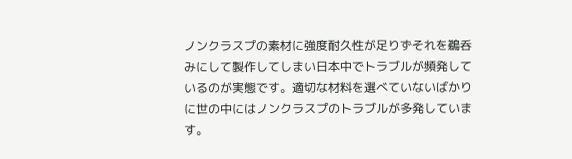ノンクラスプの素材に強度耐久性が足りずそれを鵜呑みにして製作してしまい日本中でトラブルが頻発しているのが実態です。適切な材料を選べていないばかりに世の中にはノンクラスプのトラブルが多発しています。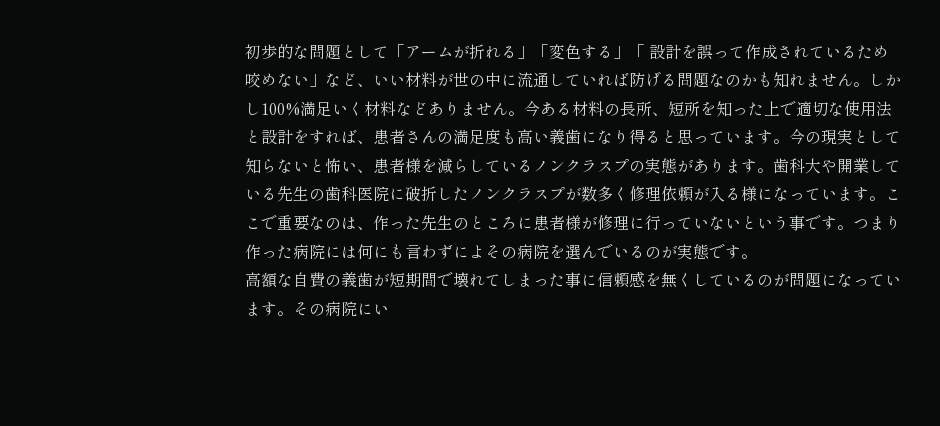初歩的な問題として「アームが折れる」「変色する」「 設計を誤って作成されているため咬めない」など、いい材料が世の中に流通していれば防げる問題なのかも知れません。しかし100%満足いく材料などありません。今ある材料の長所、短所を知った上で適切な使用法と設計をすれば、患者さんの満足度も高い義歯になり得ると思っています。今の現実として知らないと怖い、患者様を減らしているノンクラスプの実態があります。歯科大や開業している先生の歯科医院に破折したノンクラスプが数多く修理依頼が入る様になっています。ここで重要なのは、作った先生のところに患者様が修理に行っていないという事です。つまり作った病院には何にも言わずによその病院を選んでいるのが実態です。
高額な自費の義歯が短期間で壊れてしまった事に信頼感を無くしているのが問題になっています。その病院にい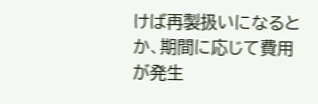けば再製扱いになるとか、期間に応じて費用が発生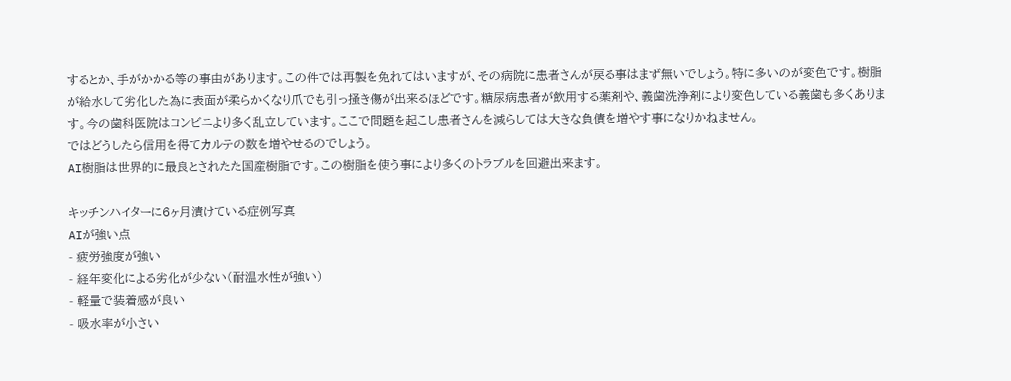するとか、手がかかる等の事由があります。この件では再製を免れてはいますが、その病院に患者さんが戻る事はまず無いでしょう。特に多いのが変色です。樹脂が給水して劣化した為に表面が柔らかくなり爪でも引っ掻き傷が出来るほどです。糖尿病患者が飲用する薬剤や、義歯洗浄剤により変色している義歯も多くあります。今の歯科医院はコンビニより多く乱立しています。ここで問題を起こし患者さんを減らしては大きな負債を増やす事になりかねません。
ではどうしたら信用を得てカルテの数を増やせるのでしょう。
AI樹脂は世界的に最良とされたた国産樹脂です。この樹脂を使う事により多くのトラブルを回避出来ます。

キッチンハイターに6ヶ月漬けている症例写真
AIが強い点
- 疲労強度が強い
- 経年変化による劣化が少ない(耐温水性が強い)
- 軽量で装着感が良い
- 吸水率が小さい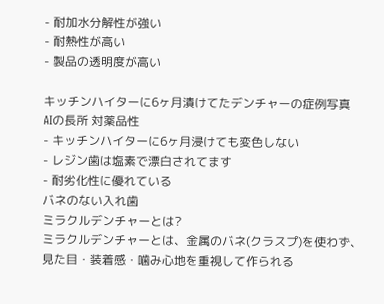- 耐加水分解性が強い
- 耐熱性が高い
- 製品の透明度が高い

キッチンハイターに6ヶ月漬けてたデンチャーの症例写真
AIの長所 対薬品性
- キッチンハイターに6ヶ月浸けても変色しない
- レジン歯は塩素で漂白されてます
- 耐劣化性に優れている
バネのない入れ歯
ミラクルデンチャーとは?
ミラクルデンチャーとは、金属のバネ(クラスプ)を使わず、見た目・装着感・噛み心地を重視して作られる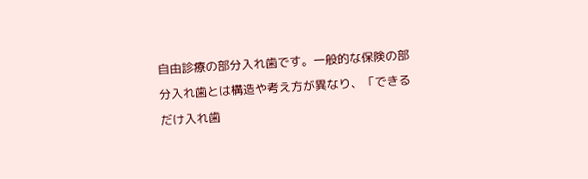自由診療の部分入れ歯です。一般的な保険の部分入れ歯とは構造や考え方が異なり、「できるだけ入れ歯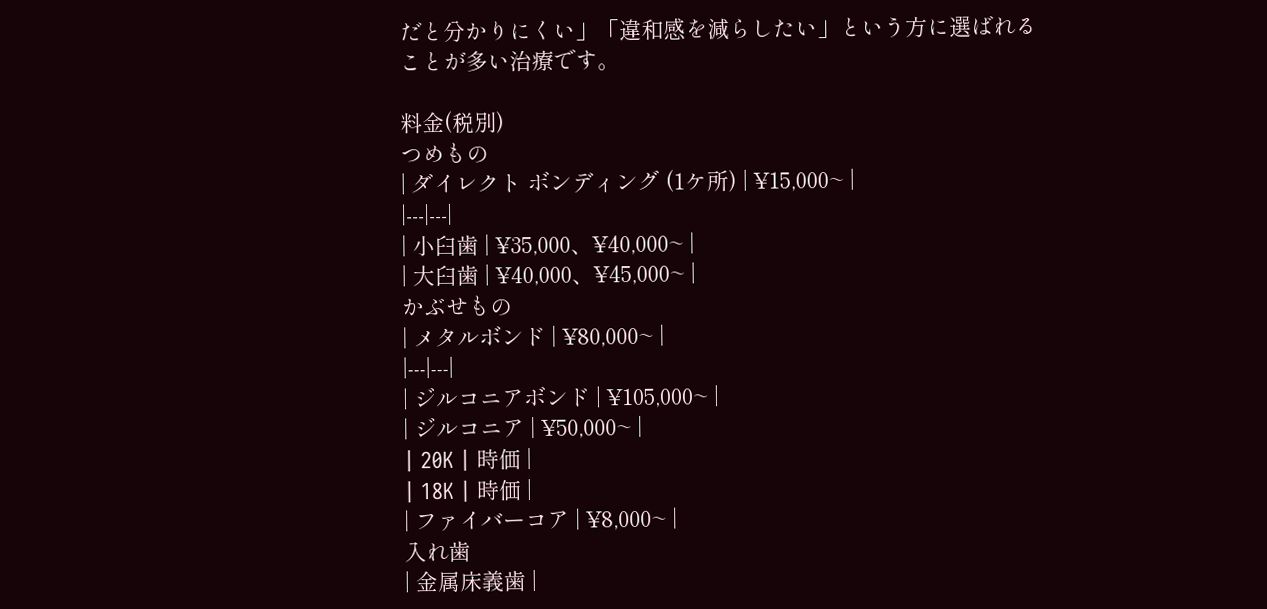だと分かりにくい」「違和感を減らしたい」という方に選ばれることが多い治療です。

料金(税別)
つめもの
| ダイレクト ボンディング (1ケ所) | ¥15,000~ |
|---|---|
| 小臼歯 | ¥35,000、¥40,000~ |
| 大臼歯 | ¥40,000、¥45,000~ |
かぶせもの
| メタルボンド | ¥80,000~ |
|---|---|
| ジルコニアボンド | ¥105,000~ |
| ジルコニア | ¥50,000~ |
| 20K | 時価 |
| 18K | 時価 |
| ファイバーコア | ¥8,000~ |
入れ歯
| 金属床義歯 |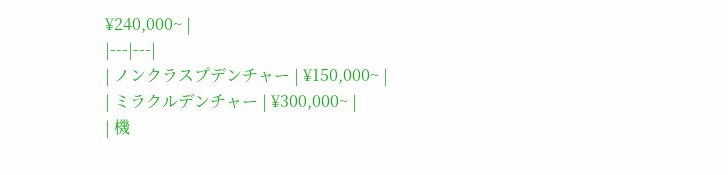¥240,000~ |
|---|---|
| ノンクラスプデンチャー | ¥150,000~ |
| ミラクルデンチャー | ¥300,000~ |
| 機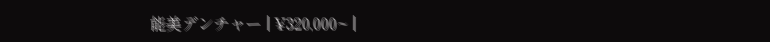能美デンチャー | ¥320,000~ |